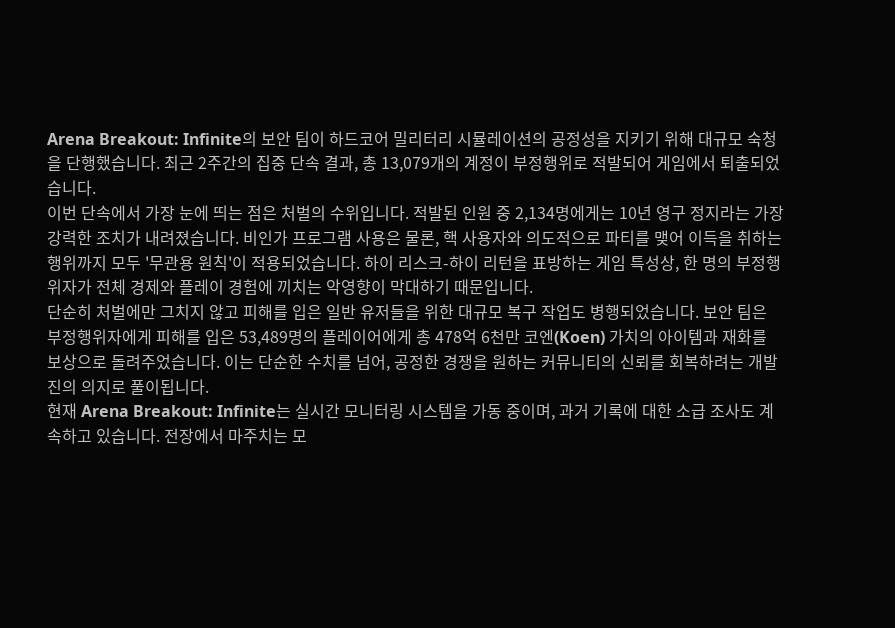Arena Breakout: Infinite의 보안 팀이 하드코어 밀리터리 시뮬레이션의 공정성을 지키기 위해 대규모 숙청을 단행했습니다. 최근 2주간의 집중 단속 결과, 총 13,079개의 계정이 부정행위로 적발되어 게임에서 퇴출되었습니다.
이번 단속에서 가장 눈에 띄는 점은 처벌의 수위입니다. 적발된 인원 중 2,134명에게는 10년 영구 정지라는 가장 강력한 조치가 내려졌습니다. 비인가 프로그램 사용은 물론, 핵 사용자와 의도적으로 파티를 맺어 이득을 취하는 행위까지 모두 '무관용 원칙'이 적용되었습니다. 하이 리스크-하이 리턴을 표방하는 게임 특성상, 한 명의 부정행위자가 전체 경제와 플레이 경험에 끼치는 악영향이 막대하기 때문입니다.
단순히 처벌에만 그치지 않고 피해를 입은 일반 유저들을 위한 대규모 복구 작업도 병행되었습니다. 보안 팀은 부정행위자에게 피해를 입은 53,489명의 플레이어에게 총 478억 6천만 코엔(Koen) 가치의 아이템과 재화를 보상으로 돌려주었습니다. 이는 단순한 수치를 넘어, 공정한 경쟁을 원하는 커뮤니티의 신뢰를 회복하려는 개발진의 의지로 풀이됩니다.
현재 Arena Breakout: Infinite는 실시간 모니터링 시스템을 가동 중이며, 과거 기록에 대한 소급 조사도 계속하고 있습니다. 전장에서 마주치는 모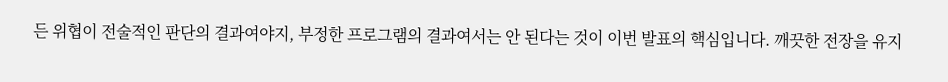든 위협이 전술적인 판단의 결과여야지, 부정한 프로그램의 결과여서는 안 된다는 것이 이번 발표의 핵심입니다. 깨끗한 전장을 유지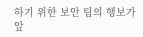하기 위한 보안 팀의 행보가 앞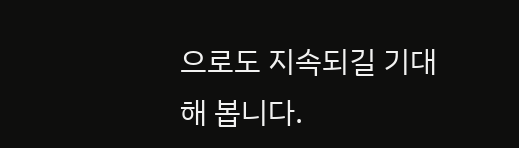으로도 지속되길 기대해 봅니다.